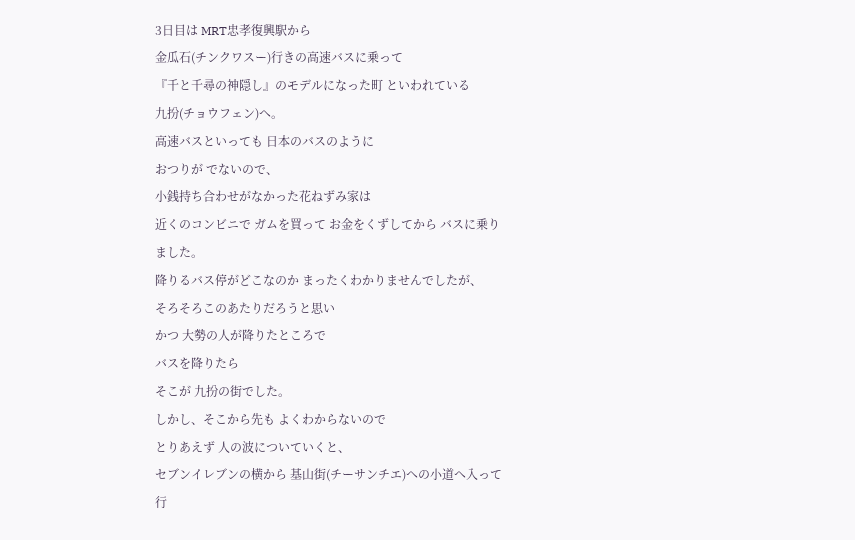3日目は MRT忠孝復興駅から
金瓜石(チンクワスー)行きの高速バスに乗って
『千と千尋の神隠し』のモデルになった町 といわれている
九扮(チョウフェン)へ。
高速バスといっても 日本のバスのように
おつりが でないので、
小銭持ち合わせがなかった花ねずみ家は
近くのコンビニで ガムを買って お金をくずしてから バスに乗りました。
降りるバス停がどこなのか まったくわかりませんでしたが、
そろそろこのあたりだろうと思い
かつ 大勢の人が降りたところで
バスを降りたら
そこが 九扮の街でした。
しかし、そこから先も よくわからないので
とりあえず 人の波についていくと、
セブンイレブンの横から 基山街(チーサンチエ)への小道へ入って行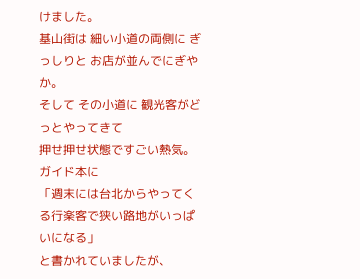けました。
基山街は 細い小道の両側に ぎっしりと お店が並んでにぎやか。
そして その小道に 観光客がどっとやってきて
押せ押せ状態ですごい熱気。
ガイド本に
「週末には台北からやってくる行楽客で狭い路地がいっぱいになる」
と書かれていましたが、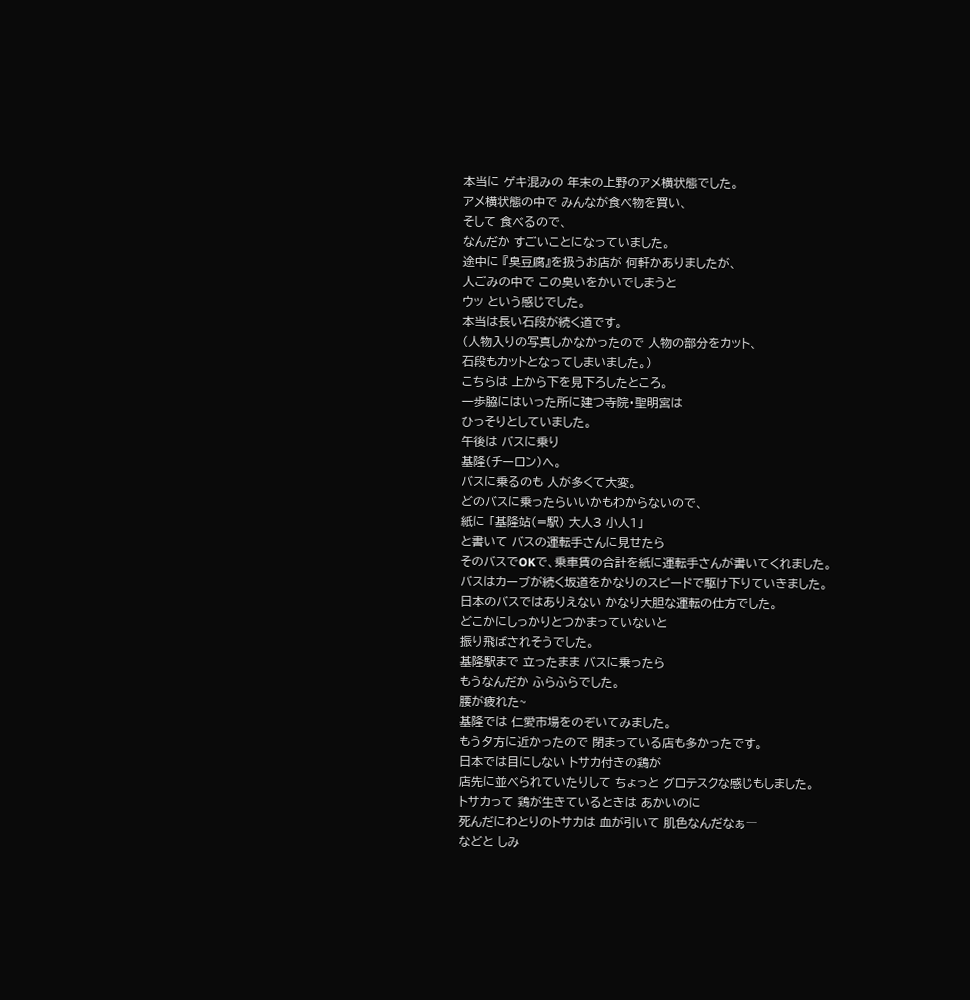本当に ゲキ混みの 年末の上野のアメ横状態でした。
アメ横状態の中で みんなが食べ物を買い、
そして 食べるので、
なんだか すごいことになっていました。
途中に 『臭豆腐』を扱うお店が 何軒かありましたが、
人ごみの中で この臭いをかいでしまうと
ウッ という感じでした。
本当は長い石段が続く道です。
(人物入りの写真しかなかったので 人物の部分をカット、
石段もカットとなってしまいました。)
こちらは 上から下を見下ろしたところ。
一歩脇にはいった所に建つ寺院・聖明宮は
ひっそりとしていました。
午後は バスに乗り
基隆(チーロン)へ。
バスに乗るのも 人が多くて大変。
どのバスに乗ったらいいかもわからないので、
紙に 「基隆站(=駅) 大人3 小人1」
と書いて バスの運転手さんに見せたら
そのバスでOKで、乗車賃の合計を紙に運転手さんが書いてくれました。
バスはカーブが続く坂道をかなりのスピードで駆け下りていきました。
日本のバスではありえない かなり大胆な運転の仕方でした。
どこかにしっかりとつかまっていないと
振り飛ばされそうでした。
基隆駅まで 立ったまま バスに乗ったら
もうなんだか ふらふらでした。
腰が疲れた~
基隆では 仁愛市場をのぞいてみました。
もう夕方に近かったので 閉まっている店も多かったです。
日本では目にしない トサカ付きの鶏が
店先に並べられていたりして ちょっと グロテスクな感じもしました。
トサカって 鶏が生きているときは あかいのに
死んだにわとりのトサカは 血が引いて 肌色なんだなぁ―
などと しみ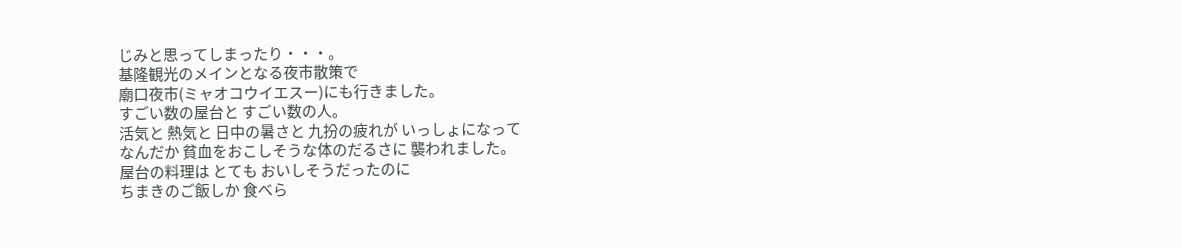じみと思ってしまったり・・・。
基隆観光のメインとなる夜市散策で
廟口夜市(ミャオコウイエスー)にも行きました。
すごい数の屋台と すごい数の人。
活気と 熱気と 日中の暑さと 九扮の疲れが いっしょになって
なんだか 貧血をおこしそうな体のだるさに 襲われました。
屋台の料理は とても おいしそうだったのに
ちまきのご飯しか 食べら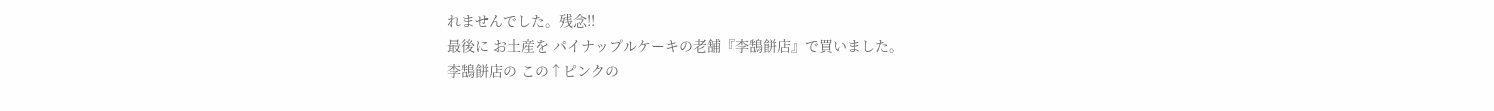れませんでした。残念!!
最後に お土産を パイナップルケーキの老舗『李鵠餅店』で買いました。
李鵠餅店の この↑ピンクの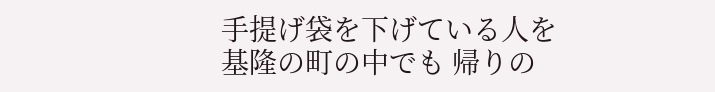手提げ袋を下げている人を
基隆の町の中でも 帰りの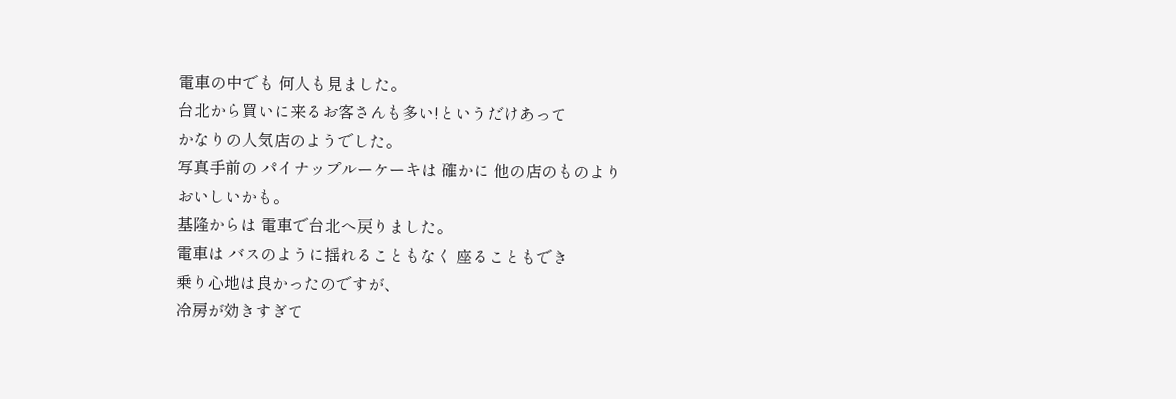電車の中でも 何人も見ました。
台北から買いに来るお客さんも多い!というだけあって
かなりの人気店のようでした。
写真手前の パイナップルーケーキは 確かに 他の店のものより
おいしいかも。
基隆からは 電車で台北へ戻りました。
電車は バスのように揺れることもなく 座ることもでき
乗り心地は良かったのですが、
冷房が効きすぎて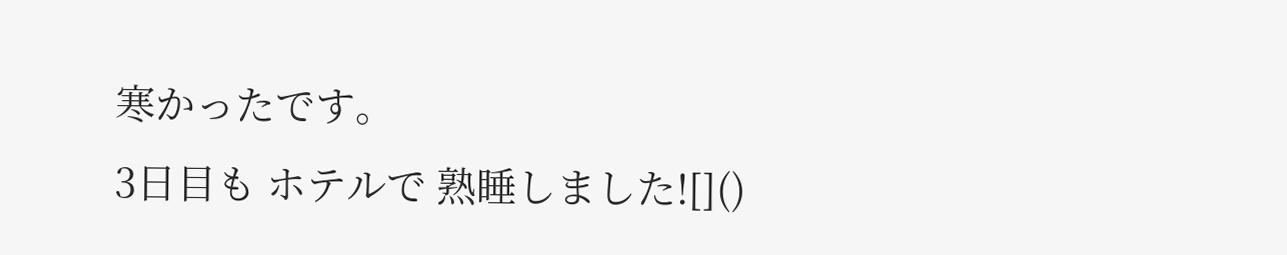寒かったです。
3日目も ホテルで 熟睡しました![]()